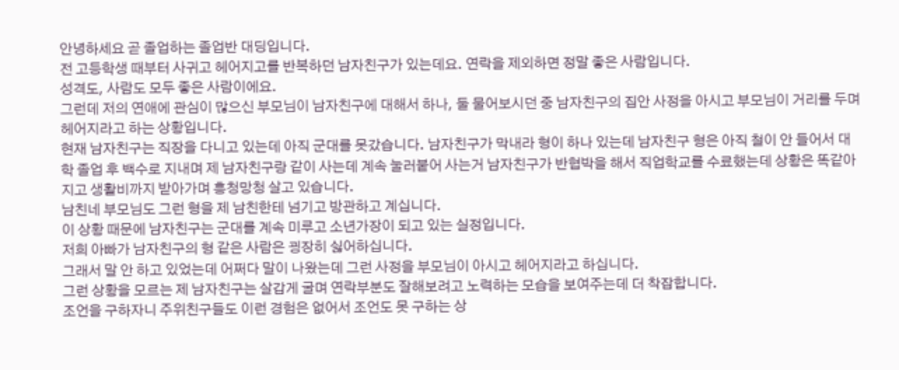안녕하세요 곧 졸업하는 졸업반 대딩입니다.
전 고등학생 때부터 사귀고 헤어지고를 반복하던 남자친구가 있는데요. 연락을 제외하면 정말 좋은 사람입니다.
성격도, 사람도 모두 좋은 사람이에요.
그런데 저의 연애에 관심이 많으신 부모님이 남자친구에 대해서 하나, 둘 물어보시던 중 남자친구의 집안 사정을 아시고 부모님이 거리를 두며 헤어지라고 하는 상황입니다.
현재 남자친구는 직장을 다니고 있는데 아직 군대를 못갔습니다. 남자친구가 막내라 형이 하나 있는데 남자친구 형은 아직 철이 안 들어서 대학 졸업 후 백수로 지내며 제 남자친구랑 같이 사는데 계속 눌러붙어 사는거 남자친구가 반협박을 해서 직업학교를 수료했는데 상황은 똑같아지고 생활비까지 받아가며 흥청망청 살고 있습니다.
남친네 부모님도 그런 형을 제 남친한테 넘기고 방관하고 계십니다.
이 상황 때문에 남자친구는 군대를 계속 미루고 소년가장이 되고 있는 실정입니다.
저희 아빠가 남자친구의 형 같은 사람은 굉장히 싫어하십니다.
그래서 말 안 하고 있었는데 어쩌다 말이 나왔는데 그런 사정을 부모님이 아시고 헤어지라고 하십니다.
그런 상황을 모르는 제 남자친구는 살갑게 굴며 연락부분도 잘해보려고 노력하는 모습을 보여주는데 더 착잡합니다.
조언을 구하자니 주위친구들도 이런 경험은 없어서 조언도 못 구하는 상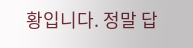황입니다. 정말 답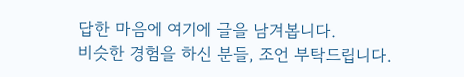답한 마음에 여기에 글을 남겨봅니다.
비슷한 경험을 하신 분들, 조언 부탁드립니다.